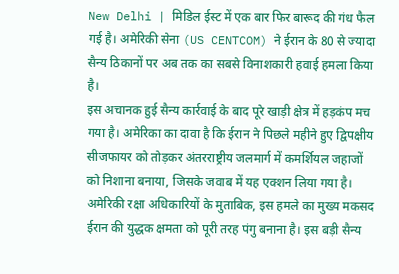New Delhi | मिडिल ईस्ट में एक बार फिर बारूद की गंध फैल गई है। अमेरिकी सेना (US CENTCOM) ने ईरान के 80 से ज्यादा सैन्य ठिकानों पर अब तक का सबसे विनाशकारी हवाई हमला किया है।
इस अचानक हुई सैन्य कार्रवाई के बाद पूरे खाड़ी क्षेत्र में हड़कंप मच गया है। अमेरिका का दावा है कि ईरान ने पिछले महीने हुए द्विपक्षीय सीजफायर को तोड़कर अंतरराष्ट्रीय जलमार्ग में कमर्शियल जहाजों को निशाना बनाया, जिसके जवाब में यह एक्शन लिया गया है।
अमेरिकी रक्षा अधिकारियों के मुताबिक, इस हमले का मुख्य मकसद ईरान की युद्धक क्षमता को पूरी तरह पंगु बनाना है। इस बड़ी सैन्य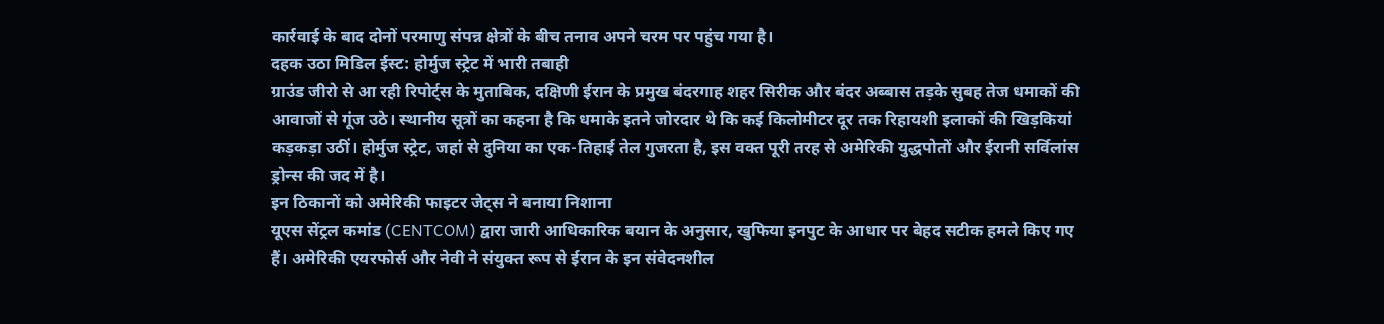कार्रवाई के बाद दोनों परमाणु संपन्न क्षेत्रों के बीच तनाव अपने चरम पर पहुंच गया है।
दहक उठा मिडिल ईस्ट: होर्मुज स्ट्रेट में भारी तबाही
ग्राउंड जीरो से आ रही रिपोर्ट्स के मुताबिक, दक्षिणी ईरान के प्रमुख बंदरगाह शहर सिरीक और बंदर अब्बास तड़के सुबह तेज धमाकों की आवाजों से गूंज उठे। स्थानीय सूत्रों का कहना है कि धमाके इतने जोरदार थे कि कई किलोमीटर दूर तक रिहायशी इलाकों की खिड़कियां कड़कड़ा उठीं। होर्मुज स्ट्रेट, जहां से दुनिया का एक-तिहाई तेल गुजरता है, इस वक्त पूरी तरह से अमेरिकी युद्धपोतों और ईरानी सर्विलांस ड्रोन्स की जद में है।
इन ठिकानों को अमेरिकी फाइटर जेट्स ने बनाया निशाना
यूएस सेंट्रल कमांड (CENTCOM) द्वारा जारी आधिकारिक बयान के अनुसार, खुफिया इनपुट के आधार पर बेहद सटीक हमले किए गए हैं। अमेरिकी एयरफोर्स और नेवी ने संयुक्त रूप से ईरान के इन संवेदनशील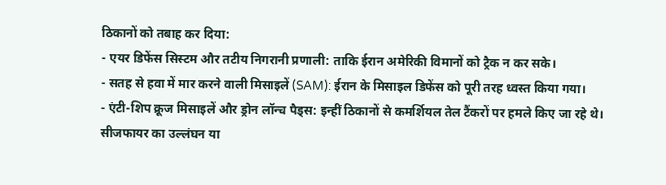ठिकानों को तबाह कर दिया:
- एयर डिफेंस सिस्टम और तटीय निगरानी प्रणाली: ताकि ईरान अमेरिकी विमानों को ट्रैक न कर सके।
- सतह से हवा में मार करने वाली मिसाइलें (SAM): ईरान के मिसाइल डिफेंस को पूरी तरह ध्वस्त किया गया।
- एंटी-शिप क्रूज मिसाइलें और ड्रोन लॉन्च पैड्स: इन्हीं ठिकानों से कमर्शियल तेल टैंकरों पर हमले किए जा रहे थे।
सीजफायर का उल्लंघन या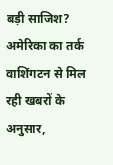बड़ी साजिश? अमेरिका का तर्क
वाशिंगटन से मिल रही खबरों के अनुसार,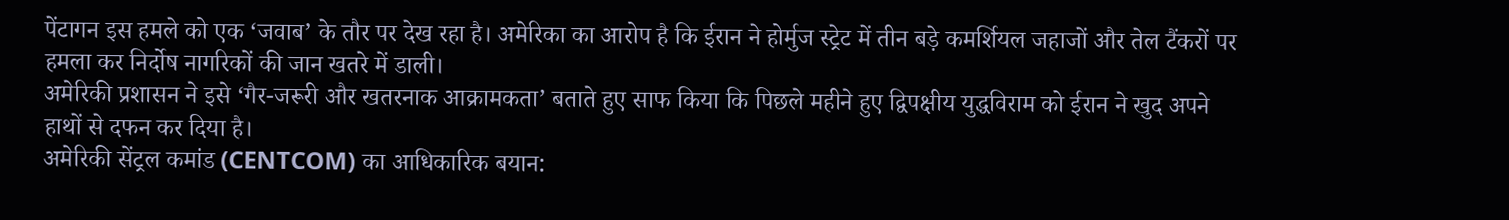पेंटागन इस हमले को एक ‘जवाब’ के तौर पर देख रहा है। अमेरिका का आरोप है कि ईरान ने होर्मुज स्ट्रेट में तीन बड़े कमर्शियल जहाजों और तेल टैंकरों पर हमला कर निर्दोष नागरिकों की जान खतरे में डाली।
अमेरिकी प्रशासन ने इसे ‘गैर-जरूरी और खतरनाक आक्रामकता’ बताते हुए साफ किया कि पिछले महीने हुए द्विपक्षीय युद्धविराम को ईरान ने खुद अपने हाथों से दफन कर दिया है।
अमेरिकी सेंट्रल कमांड (CENTCOM) का आधिकारिक बयान: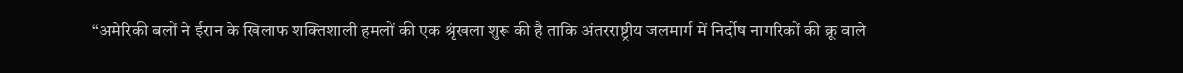“अमेरिकी बलों ने ईरान के खिलाफ शक्तिशाली हमलों की एक श्रृंखला शुरू की है ताकि अंतरराष्ट्रीय जलमार्ग में निर्दोष नागरिकों की क्रू वाले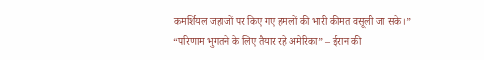कमर्शियल जहाजों पर किए गए हमलों की भारी कीमत वसूली जा सके।”
“परिणाम भुगतने के लिए तैयार रहे अमेरिका” – ईरान की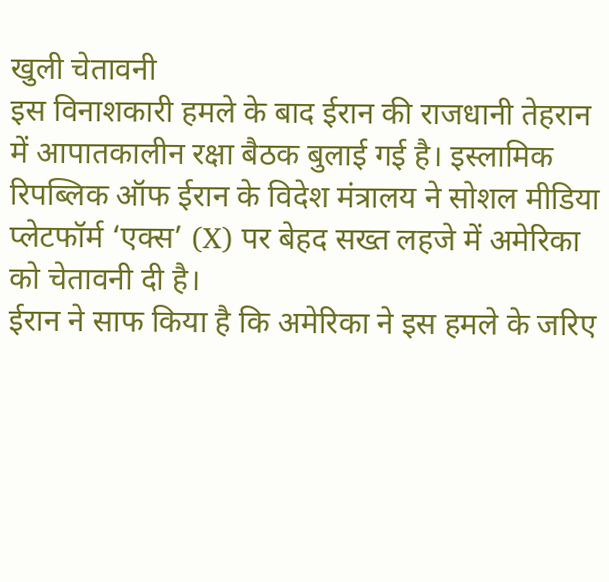खुली चेतावनी
इस विनाशकारी हमले के बाद ईरान की राजधानी तेहरान में आपातकालीन रक्षा बैठक बुलाई गई है। इस्लामिक रिपब्लिक ऑफ ईरान के विदेश मंत्रालय ने सोशल मीडिया प्लेटफॉर्म ‘एक्स’ (X) पर बेहद सख्त लहजे में अमेरिका को चेतावनी दी है।
ईरान ने साफ किया है कि अमेरिका ने इस हमले के जरिए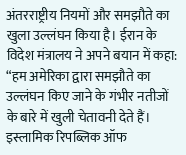अंतरराष्ट्रीय नियमों और समझौते का खुला उल्लंघन किया है। ईरान के विदेश मंत्रालय ने अपने बयान में कहा:
“हम अमेरिका द्वारा समझौते का उल्लंघन किए जाने के गंभीर नतीजों के बारे में खुली चेतावनी देते हैं। इस्लामिक रिपब्लिक ऑफ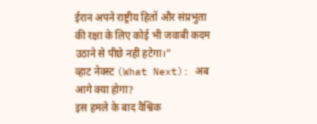ईरान अपने राष्ट्रीय हितों और संप्रभुता की रक्षा के लिए कोई भी जवाबी कदम उठाने से पीछे नहीं हटेगा।”
व्हाट नेक्स्ट (What Next): अब आगे क्या होगा?
इस हमले के बाद वैश्विक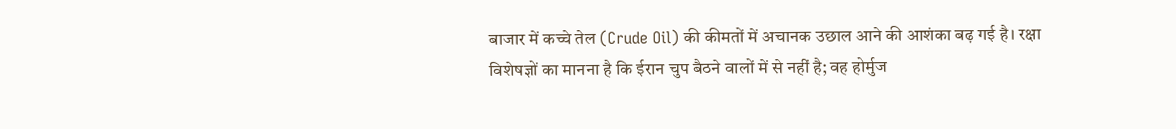बाजार में कच्चे तेल (Crude Oil) की कीमतों में अचानक उछाल आने की आशंका बढ़ गई है। रक्षा विशेषज्ञों का मानना है कि ईरान चुप बैठने वालों में से नहीं है; वह होर्मुज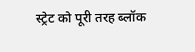स्ट्रेट को पूरी तरह ब्लॉक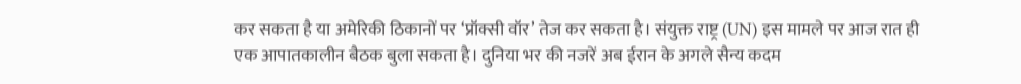कर सकता है या अमेरिकी ठिकानों पर ‘प्रॉक्सी वॉर’ तेज कर सकता है। संयुक्त राष्ट्र (UN) इस मामले पर आज रात ही एक आपातकालीन बैठक बुला सकता है। दुनिया भर की नजरें अब ईरान के अगले सैन्य कदम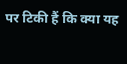पर टिकी हैं कि क्या यह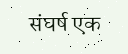संघर्ष एक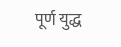पूर्ण युद्ध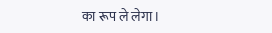का रूप ले लेगा।